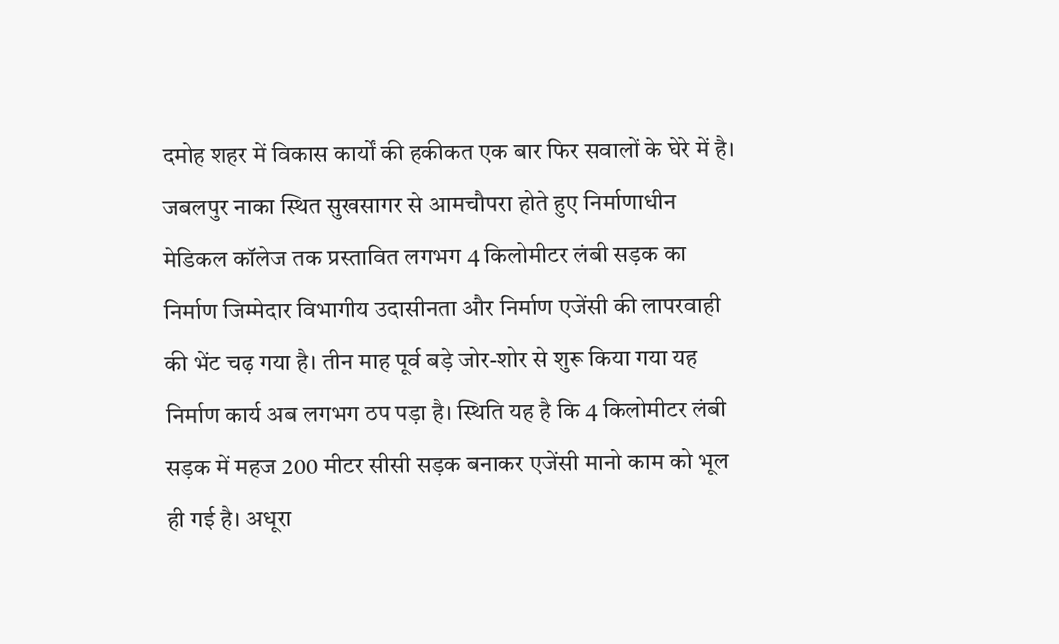दमोह शहर में विकास कार्यों की हकीकत एक बार फिर सवालों के घेरे में है। जबलपुर नाका स्थित सुखसागर से आमचौपरा होते हुए निर्माणाधीन मेडिकल कॉलेज तक प्रस्तावित लगभग 4 किलोमीटर लंबी सड़क का निर्माण जिम्मेदार विभागीय उदासीनता और निर्माण एजेंसी की लापरवाही की भेंट चढ़ गया है। तीन माह पूर्व बड़े जोर-शोर से शुरू किया गया यह निर्माण कार्य अब लगभग ठप पड़ा है। स्थिति यह है कि 4 किलोमीटर लंबी सड़क में महज 200 मीटर सीसी सड़क बनाकर एजेंसी मानो काम को भूल ही गई है। अधूरा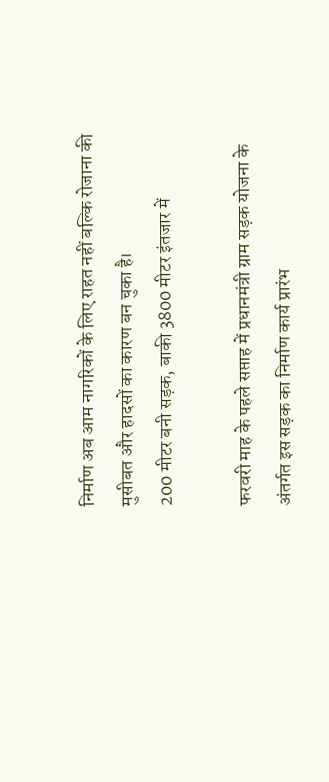निर्माण अब आम नागरिकों के लिए राहत नहीं बल्कि रोजाना की मुसीबत और हादसों का कारण बन चुका है।
200 मीटर बनी सड़क, बाकी 3800 मीटर इंतजार में

फरवरी माह के पहले सप्ताह में प्रधानमंत्री ग्राम सड़क योजना के अंतर्गत इस सड़क का निर्माण कार्य प्रारंभ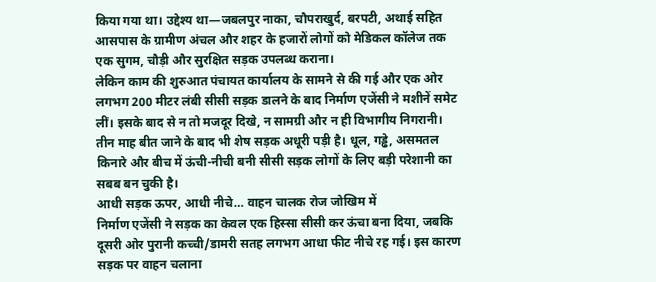किया गया था। उद्देश्य था—जबलपुर नाका, चौपराखुर्द, बरपटी, अथाई सहित आसपास के ग्रामीण अंचल और शहर के हजारों लोगों को मेडिकल कॉलेज तक एक सुगम, चौड़ी और सुरक्षित सड़क उपलब्ध कराना।
लेकिन काम की शुरुआत पंचायत कार्यालय के सामने से की गई और एक ओर लगभग 200 मीटर लंबी सीसी सड़क डालने के बाद निर्माण एजेंसी ने मशीनें समेट लीं। इसके बाद से न तो मजदूर दिखे, न सामग्री और न ही विभागीय निगरानी।
तीन माह बीत जाने के बाद भी शेष सड़क अधूरी पड़ी है। धूल, गड्ढे, असमतल किनारे और बीच में ऊंची-नीची बनी सीसी सड़क लोगों के लिए बड़ी परेशानी का सबब बन चुकी है।
आधी सड़क ऊपर, आधी नीचे… वाहन चालक रोज जोखिम में
निर्माण एजेंसी ने सड़क का केवल एक हिस्सा सीसी कर ऊंचा बना दिया, जबकि दूसरी ओर पुरानी कच्ची/डामरी सतह लगभग आधा फीट नीचे रह गई। इस कारण सड़क पर वाहन चलाना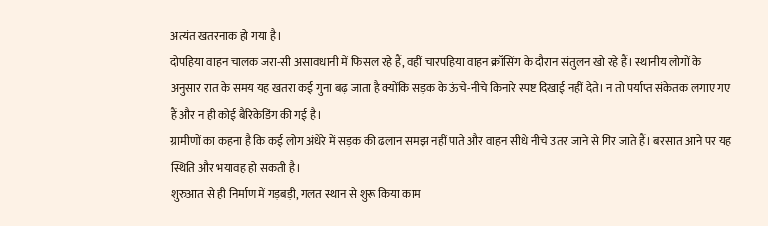अत्यंत खतरनाक हो गया है।
दोपहिया वाहन चालक जरा-सी असावधानी में फिसल रहे हैं, वहीं चारपहिया वाहन क्रॉसिंग के दौरान संतुलन खो रहे हैं। स्थानीय लोगों के अनुसार रात के समय यह खतरा कई गुना बढ़ जाता है क्योंकि सड़क के ऊंचे-नीचे किनारे स्पष्ट दिखाई नहीं देते। न तो पर्याप्त संकेतक लगाए गए हैं और न ही कोई बैरिकेडिंग की गई है।
ग्रामीणों का कहना है कि कई लोग अंधेरे में सड़क की ढलान समझ नहीं पाते और वाहन सीधे नीचे उतर जाने से गिर जाते हैं। बरसात आने पर यह स्थिति और भयावह हो सकती है।
शुरुआत से ही निर्माण में गड़बड़ी, गलत स्थान से शुरू किया काम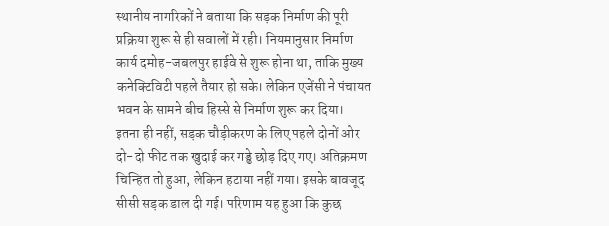स्थानीय नागरिकों ने बताया कि सड़क निर्माण की पूरी प्रक्रिया शुरू से ही सवालों में रही। नियमानुसार निर्माण कार्य दमोह-जबलपुर हाईवे से शुरू होना था, ताकि मुख्य कनेक्टिविटी पहले तैयार हो सके। लेकिन एजेंसी ने पंचायत भवन के सामने बीच हिस्से से निर्माण शुरू कर दिया।
इतना ही नहीं, सड़क चौड़ीकरण के लिए पहले दोनों ओर दो-दो फीट तक खुदाई कर गड्ढे छोड़ दिए गए। अतिक्रमण चिन्हित तो हुआ, लेकिन हटाया नहीं गया। इसके बावजूद सीसी सड़क डाल दी गई। परिणाम यह हुआ कि कुछ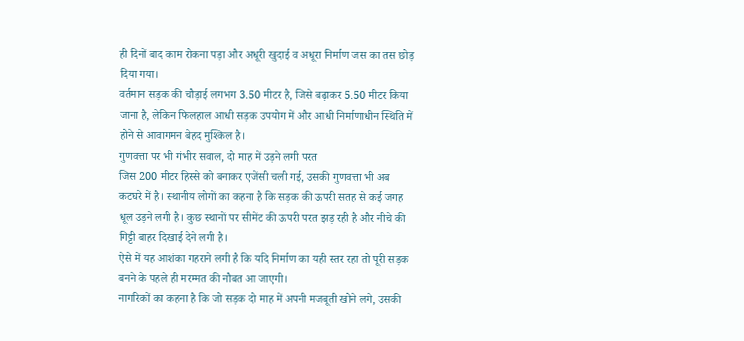ही दिनों बाद काम रोकना पड़ा और अधूरी खुदाई व अधूरा निर्माण जस का तस छोड़ दिया गया।
वर्तमान सड़क की चौड़ाई लगभग 3.50 मीटर है, जिसे बढ़ाकर 5.50 मीटर किया जाना है, लेकिन फिलहाल आधी सड़क उपयोग में और आधी निर्माणाधीन स्थिति में होने से आवागमन बेहद मुश्किल है।
गुणवत्ता पर भी गंभीर सवाल, दो माह में उड़ने लगी परत
जिस 200 मीटर हिस्से को बनाकर एजेंसी चली गई, उसकी गुणवत्ता भी अब कटघरे में है। स्थानीय लोगों का कहना है कि सड़क की ऊपरी सतह से कई जगह धूल उड़ने लगी है। कुछ स्थानों पर सीमेंट की ऊपरी परत झड़ रही है और नीचे की गिट्टी बाहर दिखाई देने लगी है।
ऐसे में यह आशंका गहराने लगी है कि यदि निर्माण का यही स्तर रहा तो पूरी सड़क बनने के पहले ही मरम्मत की नौबत आ जाएगी।
नागरिकों का कहना है कि जो सड़क दो माह में अपनी मजबूती खोने लगे, उसकी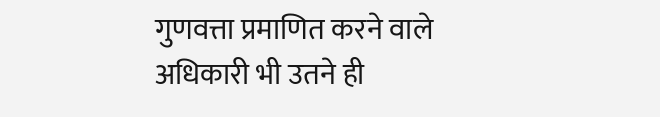गुणवत्ता प्रमाणित करने वाले अधिकारी भी उतने ही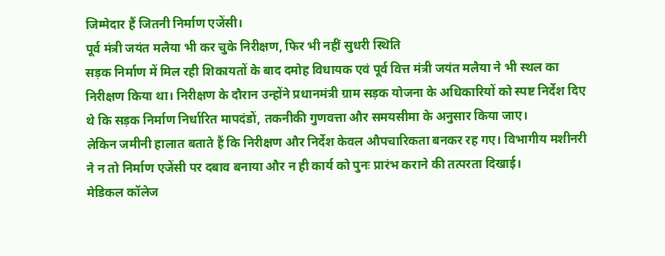जिम्मेदार हैं जितनी निर्माण एजेंसी।
पूर्व मंत्री जयंत मलैया भी कर चुके निरीक्षण, फिर भी नहीं सुधरी स्थिति
सड़क निर्माण में मिल रही शिकायतों के बाद दमोह विधायक एवं पूर्व वित्त मंत्री जयंत मलैया ने भी स्थल का निरीक्षण किया था। निरीक्षण के दौरान उन्होंने प्रधानमंत्री ग्राम सड़क योजना के अधिकारियों को स्पष्ट निर्देश दिए थे कि सड़क निर्माण निर्धारित मापदंडों, तकनीकी गुणवत्ता और समयसीमा के अनुसार किया जाए।
लेकिन जमीनी हालात बताते हैं कि निरीक्षण और निर्देश केवल औपचारिकता बनकर रह गए। विभागीय मशीनरी ने न तो निर्माण एजेंसी पर दबाव बनाया और न ही कार्य को पुनः प्रारंभ कराने की तत्परता दिखाई।
मेडिकल कॉलेज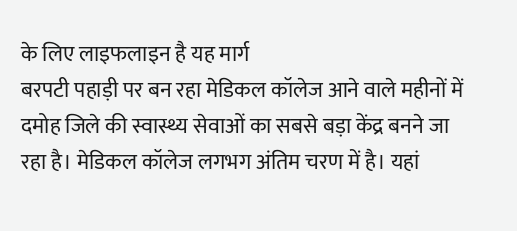के लिए लाइफलाइन है यह मार्ग
बरपटी पहाड़ी पर बन रहा मेडिकल कॉलेज आने वाले महीनों में दमोह जिले की स्वास्थ्य सेवाओं का सबसे बड़ा केंद्र बनने जा रहा है। मेडिकल कॉलेज लगभग अंतिम चरण में है। यहां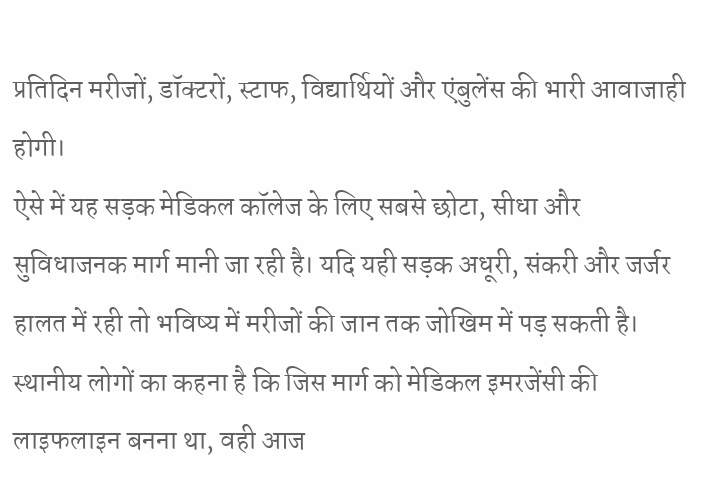प्रतिदिन मरीजों, डॉक्टरों, स्टाफ, विद्यार्थियों और एंबुलेंस की भारी आवाजाही होगी।
ऐसे में यह सड़क मेडिकल कॉलेज के लिए सबसे छोटा, सीधा और सुविधाजनक मार्ग मानी जा रही है। यदि यही सड़क अधूरी, संकरी और जर्जर हालत में रही तो भविष्य में मरीजों की जान तक जोखिम में पड़ सकती है।
स्थानीय लोगों का कहना है कि जिस मार्ग को मेडिकल इमरजेंसी की लाइफलाइन बनना था, वही आज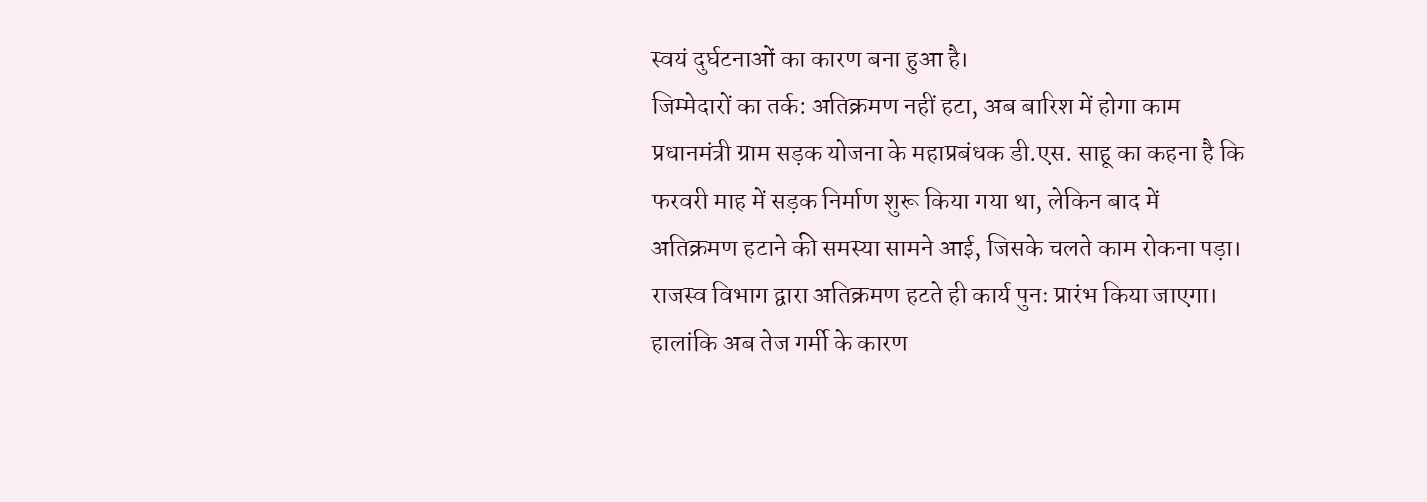स्वयं दुर्घटनाओं का कारण बना हुआ है।
जिम्मेदारों का तर्क: अतिक्रमण नहीं हटा, अब बारिश में होगा काम
प्रधानमंत्री ग्राम सड़क योजना के महाप्रबंधक डी.एस. साहू का कहना है कि फरवरी माह में सड़क निर्माण शुरू किया गया था, लेकिन बाद में अतिक्रमण हटाने की समस्या सामने आई, जिसके चलते काम रोकना पड़ा। राजस्व विभाग द्वारा अतिक्रमण हटते ही कार्य पुनः प्रारंभ किया जाएगा। हालांकि अब तेज गर्मी के कारण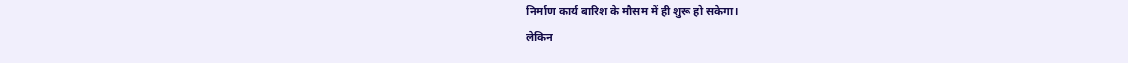निर्माण कार्य बारिश के मौसम में ही शुरू हो सकेगा।
लेकिन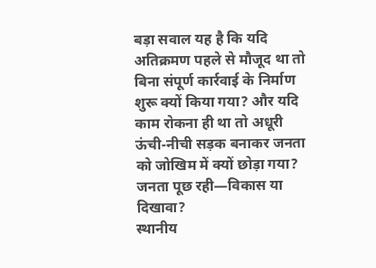बड़ा सवाल यह है कि यदि अतिक्रमण पहले से मौजूद था तो बिना संपूर्ण कार्रवाई के निर्माण शुरू क्यों किया गया? और यदि काम रोकना ही था तो अधूरी ऊंची-नीची सड़क बनाकर जनता को जोखिम में क्यों छोड़ा गया?
जनता पूछ रही—विकास या दिखावा?
स्थानीय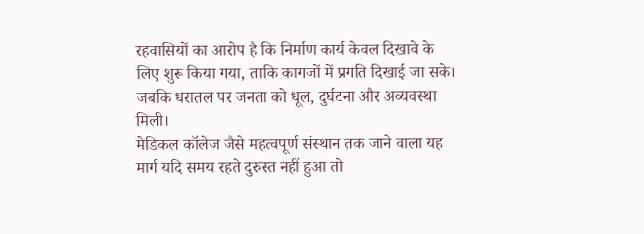रहवासियों का आरोप है कि निर्माण कार्य केवल दिखावे के लिए शुरू किया गया, ताकि कागजों में प्रगति दिखाई जा सके। जबकि धरातल पर जनता को धूल, दुर्घटना और अव्यवस्था मिली।
मेडिकल कॉलेज जैसे महत्वपूर्ण संस्थान तक जाने वाला यह मार्ग यदि समय रहते दुरुस्त नहीं हुआ तो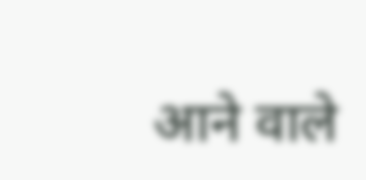आने वाले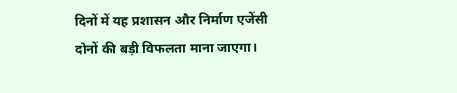दिनों में यह प्रशासन और निर्माण एजेंसी दोनों की बड़ी विफलता माना जाएगा।